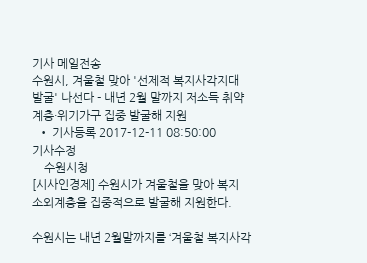기사 메일전송
수원시, 겨울철 맞아 '선제적 복지사각지대 발굴' 나선다 - 내년 2월 말까지 저소득 취약계층·위기가구 집중 발굴해 지원
  • 기사등록 2017-12-11 08:50:00
기사수정
    수원시청
[시사인경제] 수원시가 겨울철을 맞아 복지 소외계층을 집중적으로 발굴해 지원한다.

수원시는 내년 2월말까지를 ‘겨울철 복지사각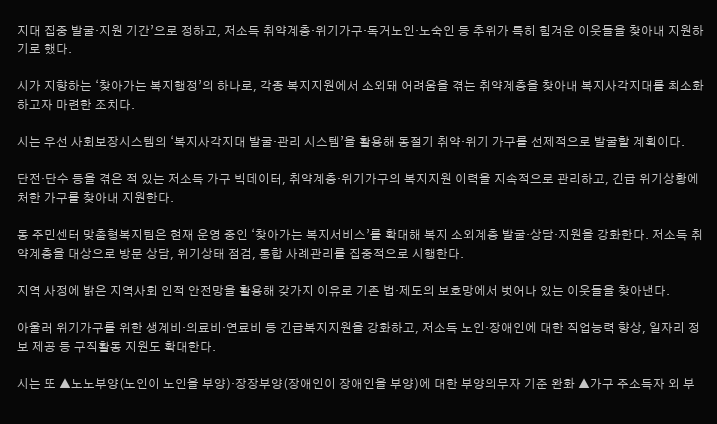지대 집중 발굴·지원 기간’으로 정하고, 저소득 취약계층·위기가구·독거노인·노숙인 등 추위가 특히 힘겨운 이웃들을 찾아내 지원하기로 했다.

시가 지향하는 ‘찾아가는 복지행정’의 하나로, 각종 복지지원에서 소외돼 어려움을 겪는 취약계층을 찾아내 복지사각지대를 최소화하고자 마련한 조치다.

시는 우선 사회보장시스템의 ‘복지사각지대 발굴·관리 시스템’을 활용해 동절기 취약·위기 가구를 선제적으로 발굴할 계획이다.

단전·단수 등을 겪은 적 있는 저소득 가구 빅데이터, 취약계층·위기가구의 복지지원 이력을 지속적으로 관리하고, 긴급 위기상황에 처한 가구를 찾아내 지원한다.

동 주민센터 맞춤형복지팀은 현재 운영 중인 ‘찾아가는 복지서비스’를 확대해 복지 소외계층 발굴·상담·지원을 강화한다. 저소득 취약계층을 대상으로 방문 상담, 위기상태 점검, 통합 사례관리를 집중적으로 시행한다.

지역 사정에 밝은 지역사회 인적 안전망을 활용해 갖가지 이유로 기존 법·제도의 보호망에서 벗어나 있는 이웃들을 찾아낸다.

아울러 위기가구를 위한 생계비·의료비·연료비 등 긴급복지지원을 강화하고, 저소득 노인·장애인에 대한 직업능력 향상, 일자리 정보 제공 등 구직활동 지원도 확대한다.

시는 또 ▲노노부양(노인이 노인을 부양)·장장부양(장애인이 장애인을 부양)에 대한 부양의무자 기준 완화 ▲가구 주소득자 외 부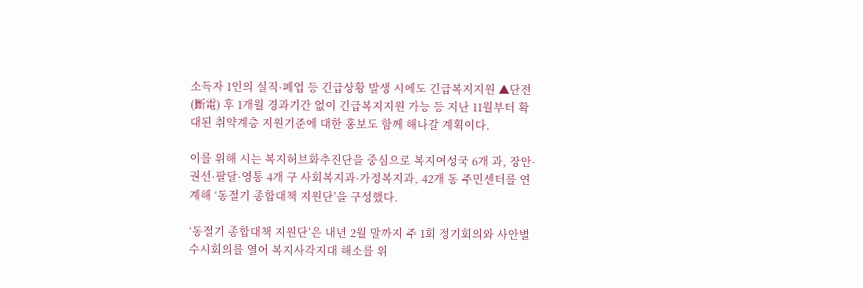소득자 1인의 실직·폐업 등 긴급상황 발생 시에도 긴급복지지원 ▲단전(斷電) 후 1개월 경과기간 없이 긴급복지지원 가능 등 지난 11월부터 확대된 취약계층 지원기준에 대한 홍보도 함께 해나갈 계획이다.

이를 위해 시는 복지허브화추진단을 중심으로 복지여성국 6개 과, 장안·권선·팔달·영통 4개 구 사회복지과·가정복지과, 42개 동 주민센터를 연계해 ‘동절기 종합대책 지원단’을 구성했다.

‘동절기 종합대책 지원단’은 내년 2월 말까지 주 1회 정기회의와 사안별 수시회의를 열어 복지사각지대 해소를 위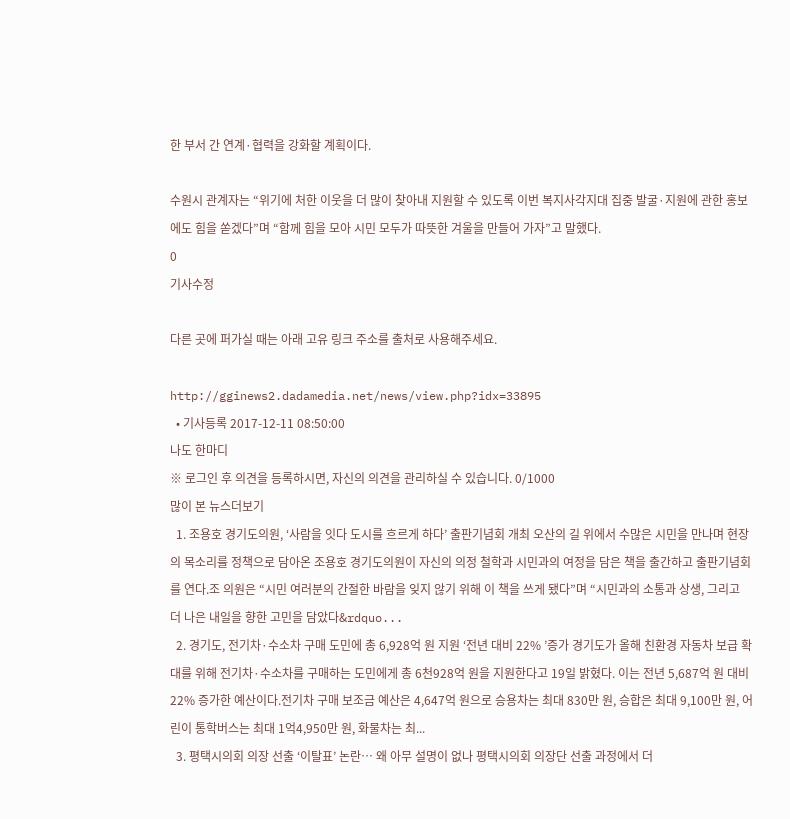한 부서 간 연계·협력을 강화할 계획이다.

수원시 관계자는 “위기에 처한 이웃을 더 많이 찾아내 지원할 수 있도록 이번 복지사각지대 집중 발굴·지원에 관한 홍보에도 힘을 쏟겠다”며 “함께 힘을 모아 시민 모두가 따뜻한 겨울을 만들어 가자”고 말했다.
0
기사수정

다른 곳에 퍼가실 때는 아래 고유 링크 주소를 출처로 사용해주세요.

http://gginews2.dadamedia.net/news/view.php?idx=33895
  • 기사등록 2017-12-11 08:50:00
나도 한마디
※ 로그인 후 의견을 등록하시면, 자신의 의견을 관리하실 수 있습니다. 0/1000
많이 본 뉴스더보기
  1. 조용호 경기도의원, ‘사람을 잇다 도시를 흐르게 하다’ 출판기념회 개최 오산의 길 위에서 수많은 시민을 만나며 현장의 목소리를 정책으로 담아온 조용호 경기도의원이 자신의 의정 철학과 시민과의 여정을 담은 책을 출간하고 출판기념회를 연다.조 의원은 “시민 여러분의 간절한 바람을 잊지 않기 위해 이 책을 쓰게 됐다”며 “시민과의 소통과 상생, 그리고 더 나은 내일을 향한 고민을 담았다&rdquo...
  2. 경기도, 전기차·수소차 구매 도민에 총 6,928억 원 지원 ‘전년 대비 22% ’증가 경기도가 올해 친환경 자동차 보급 확대를 위해 전기차·수소차를 구매하는 도민에게 총 6천928억 원을 지원한다고 19일 밝혔다. 이는 전년 5,687억 원 대비 22% 증가한 예산이다.전기차 구매 보조금 예산은 4,647억 원으로 승용차는 최대 830만 원, 승합은 최대 9,100만 원, 어린이 통학버스는 최대 1억4,950만 원, 화물차는 최...
  3. 평택시의회 의장 선출 ‘이탈표’ 논란… 왜 아무 설명이 없나 평택시의회 의장단 선출 과정에서 더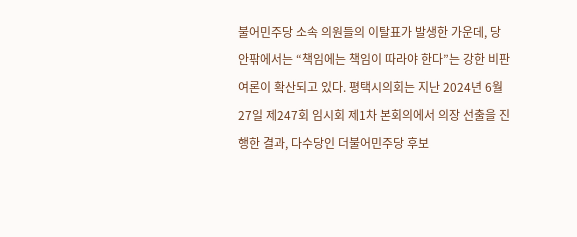불어민주당 소속 의원들의 이탈표가 발생한 가운데, 당 안팎에서는 “책임에는 책임이 따라야 한다”는 강한 비판 여론이 확산되고 있다. 평택시의회는 지난 2024년 6월 27일 제247회 임시회 제1차 본회의에서 의장 선출을 진행한 결과, 다수당인 더불어민주당 후보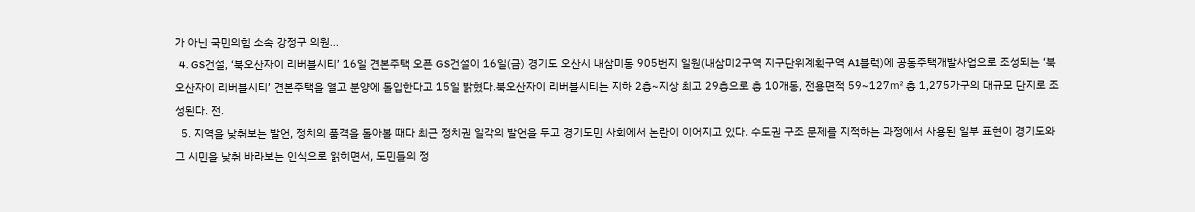가 아닌 국민의힘 소속 강정구 의원...
  4. GS건설, ‘북오산자이 리버블시티’ 16일 견본주택 오픈 GS건설이 16일(금) 경기도 오산시 내삼미동 905번지 일원(내삼미2구역 지구단위계획구역 A1블럭)에 공동주택개발사업으로 조성되는 ‘북오산자이 리버블시티’ 견본주택을 열고 분양에 돌입한다고 15일 밝혔다.북오산자이 리버블시티는 지하 2층~지상 최고 29층으로 총 10개동, 전용면적 59~127㎡ 총 1,275가구의 대규모 단지로 조성된다. 전.
  5. 지역을 낮춰보는 발언, 정치의 품격을 돌아볼 때다 최근 정치권 일각의 발언을 두고 경기도민 사회에서 논란이 이어지고 있다. 수도권 구조 문제를 지적하는 과정에서 사용된 일부 표현이 경기도와 그 시민을 낮춰 바라보는 인식으로 읽히면서, 도민들의 정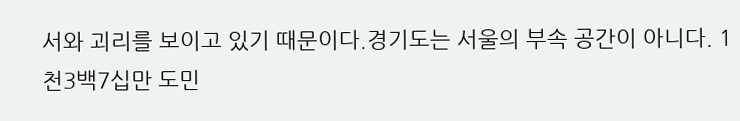서와 괴리를 보이고 있기 때문이다.경기도는 서울의 부속 공간이 아니다. 1천3백7십만 도민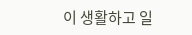이 생활하고 일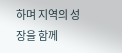하며 지역의 성장을 함께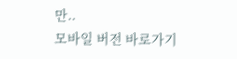만..
모바일 버전 바로가기